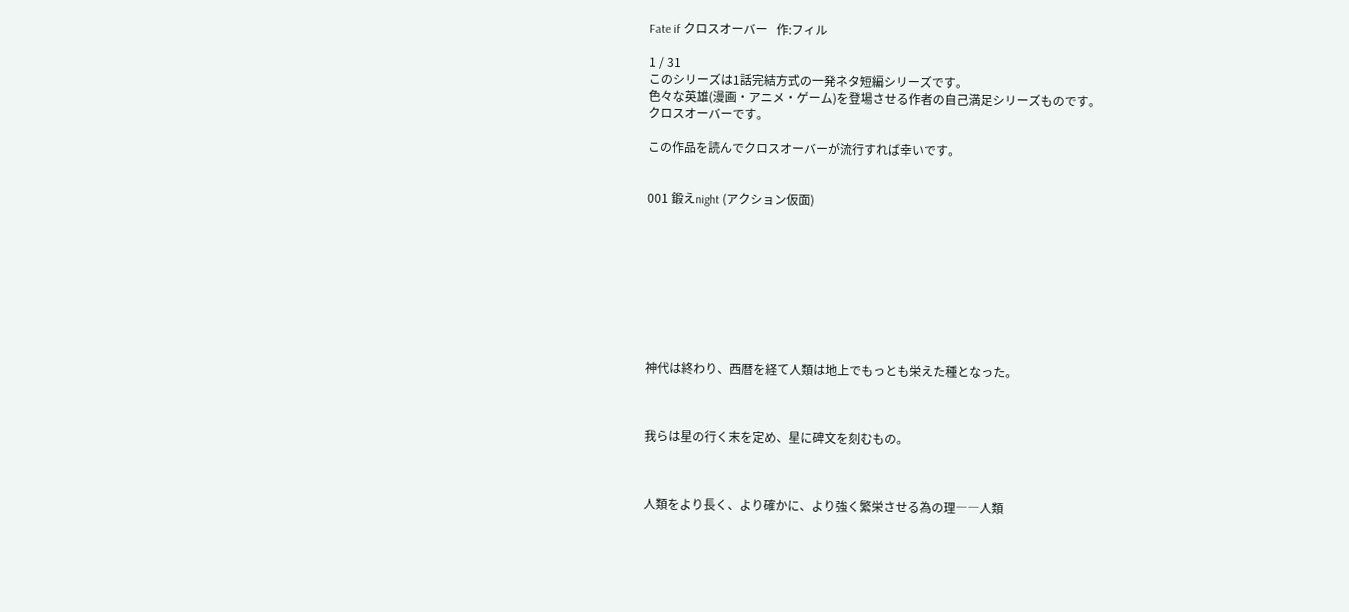Fate if クロスオーバー   作:フィル

1 / 31
このシリーズは1話完結方式の一発ネタ短編シリーズです。
色々な英雄(漫画・アニメ・ゲーム)を登場させる作者の自己満足シリーズものです。
クロスオーバーです。

この作品を読んでクロスオーバーが流行すれば幸いです。


001 鍛えnight (アクション仮面)









神代は終わり、西暦を経て人類は地上でもっとも栄えた種となった。



我らは星の行く末を定め、星に碑文を刻むもの。



人類をより長く、より確かに、より強く繁栄させる為の理――人類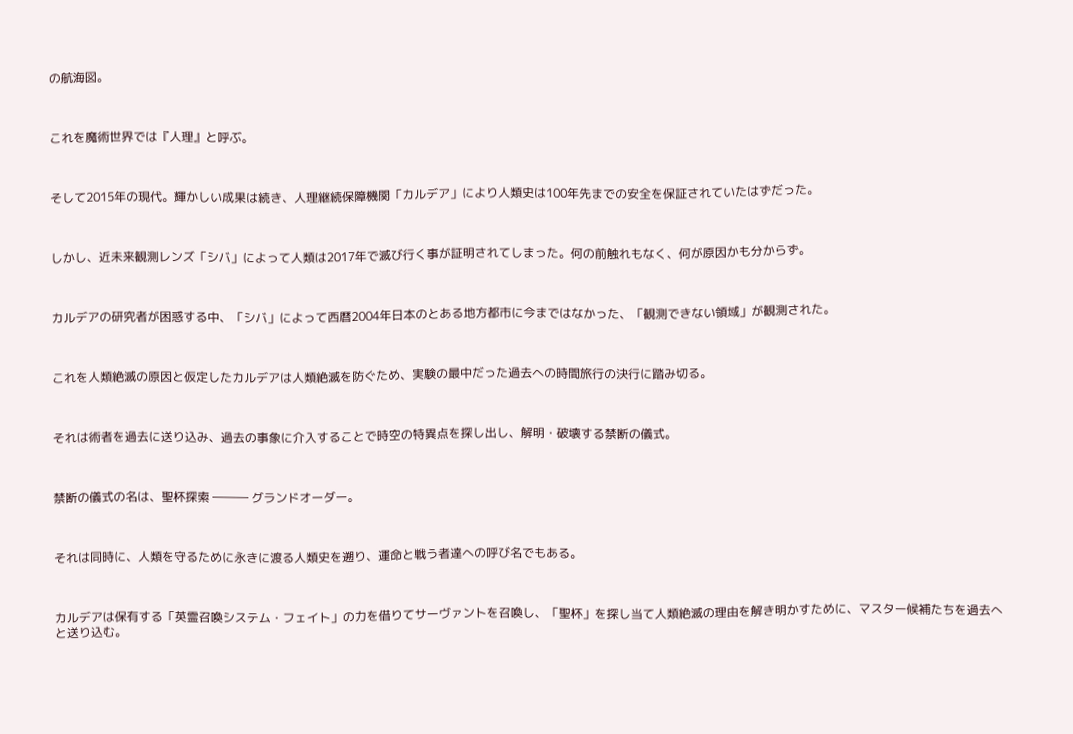の航海図。



これを魔術世界では『人理』と呼ぶ。



そして2015年の現代。輝かしい成果は続き、人理継続保障機関「カルデア」により人類史は100年先までの安全を保証されていたはずだった。



しかし、近未来観測レンズ「シバ」によって人類は2017年で滅び行く事が証明されてしまった。何の前触れもなく、何が原因かも分からず。



カルデアの研究者が困惑する中、「シバ」によって西暦2004年日本のとある地方都市に今まではなかった、「観測できない領域」が観測された。



これを人類絶滅の原因と仮定したカルデアは人類絶滅を防ぐため、実験の最中だった過去への時間旅行の決行に踏み切る。



それは術者を過去に送り込み、過去の事象に介入することで時空の特異点を探し出し、解明・破壊する禁断の儀式。



禁断の儀式の名は、聖杯探索 ――― グランドオーダー。



それは同時に、人類を守るために永きに渡る人類史を遡り、運命と戦う者達への呼び名でもある。



カルデアは保有する「英霊召喚システム・フェイト」の力を借りてサーヴァントを召喚し、「聖杯」を探し当て人類絶滅の理由を解き明かすために、マスター候補たちを過去へと送り込む。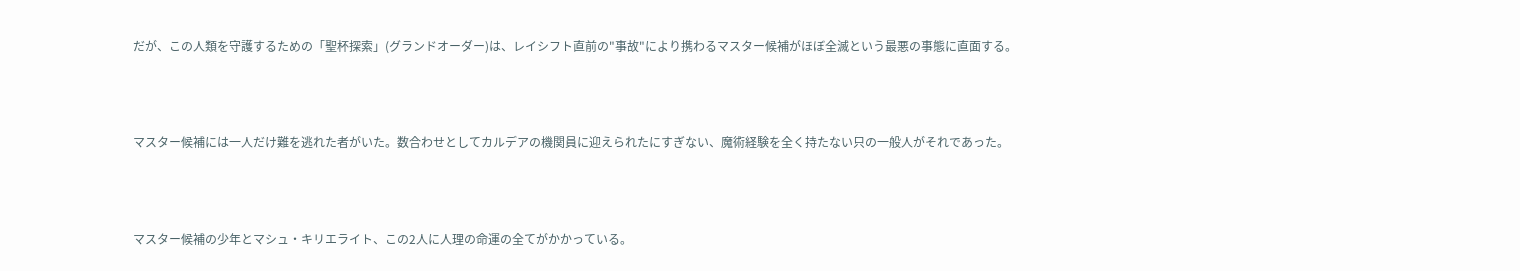だが、この人類を守護するための「聖杯探索」(グランドオーダー)は、レイシフト直前の"事故"により携わるマスター候補がほぼ全滅という最悪の事態に直面する。



マスター候補には一人だけ難を逃れた者がいた。数合わせとしてカルデアの機関員に迎えられたにすぎない、魔術経験を全く持たない只の一般人がそれであった。



マスター候補の少年とマシュ・キリエライト、この2人に人理の命運の全てがかかっている。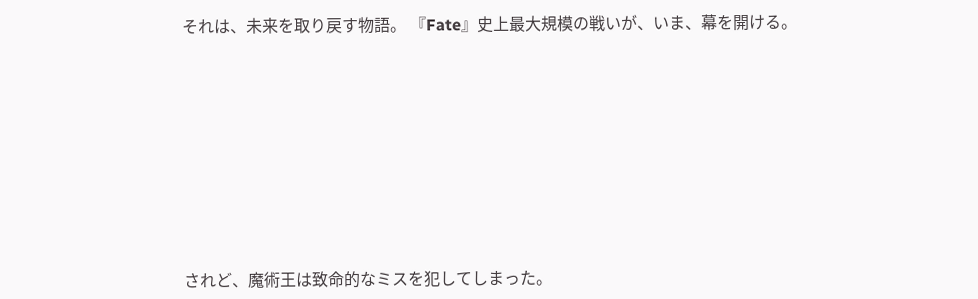それは、未来を取り戻す物語。 『Fate』史上最大規模の戦いが、いま、幕を開ける。









されど、魔術王は致命的なミスを犯してしまった。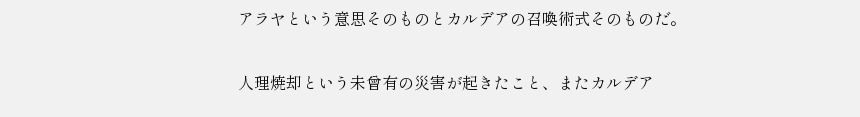アラヤという意思そのものとカルデアの召喚術式そのものだ。

人理焼却という未曾有の災害が起きたこと、またカルデア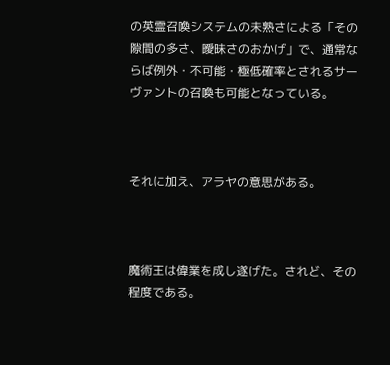の英霊召喚システムの未熟さによる「その隙間の多さ、曖昧さのおかげ」で、通常ならば例外・不可能・極低確率とされるサーヴァントの召喚も可能となっている。



それに加え、アラヤの意思がある。



魔術王は偉業を成し遂げた。されど、その程度である。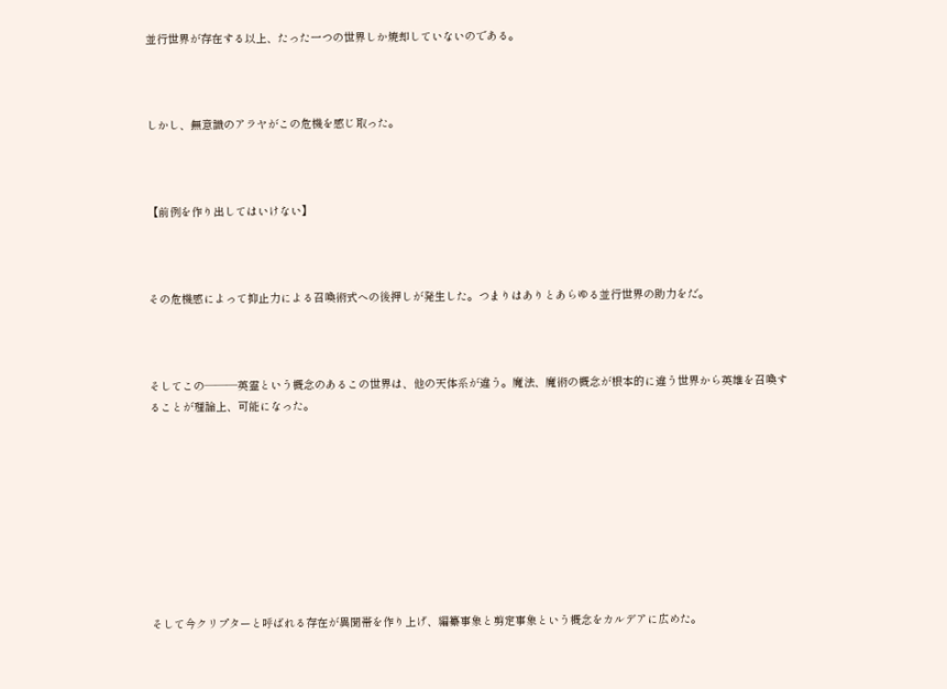並行世界が存在する以上、たった一つの世界しか焼却していないのである。



しかし、無意識のアラヤがこの危機を感じ取った。



【前例を作り出してはいけない】



その危機感によって抑止力による召喚術式への後押しが発生した。つまりはありとあらゆる並行世界の助力をだ。



そしてこの―――英霊という概念のあるこの世界は、他の天体系が違う。魔法、魔術の概念が根本的に違う世界から英雄を召喚することが理論上、可能になった。









そして今クリプターと呼ばれる存在が異聞帯を作り上げ、編纂事象と剪定事象という概念をカルデアに広めた。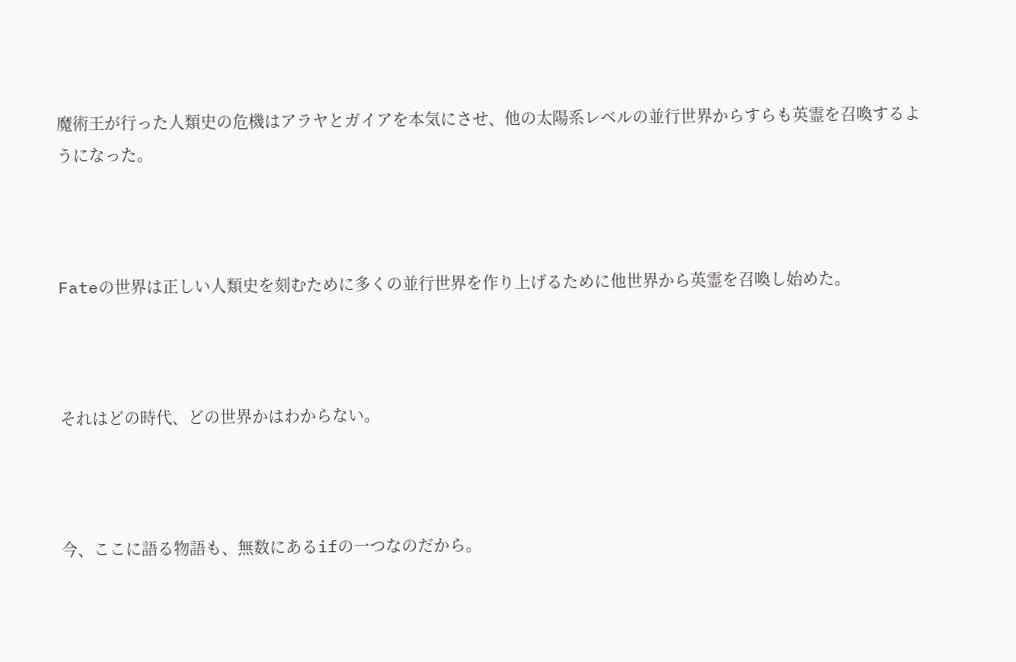魔術王が行った人類史の危機はアラヤとガイアを本気にさせ、他の太陽系レベルの並行世界からすらも英霊を召喚するようになった。



Fateの世界は正しい人類史を刻むために多くの並行世界を作り上げるために他世界から英霊を召喚し始めた。



それはどの時代、どの世界かはわからない。



今、ここに語る物語も、無数にあるifの一つなのだから。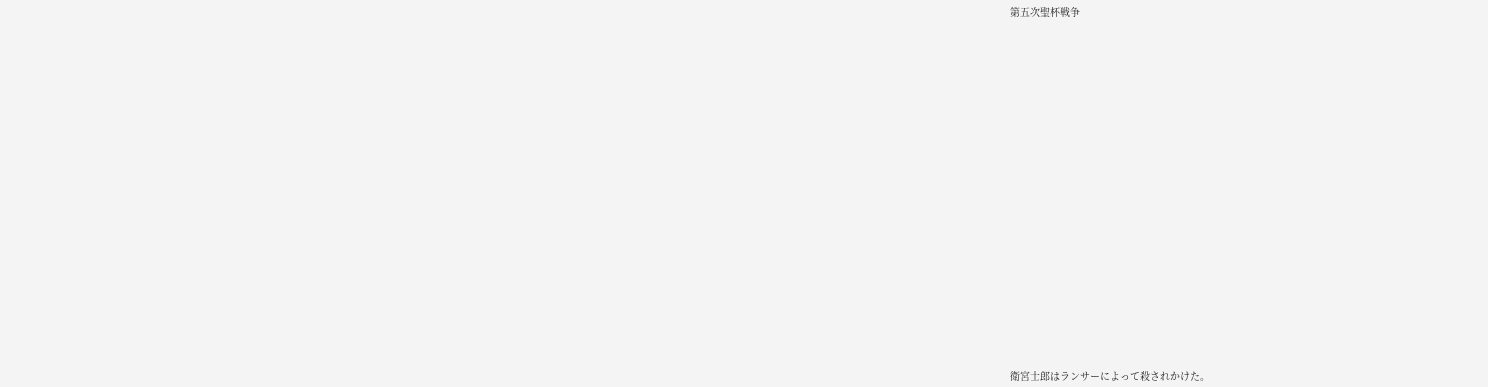第五次聖杯戦争

























衛宮士郎はランサーによって殺されかけた。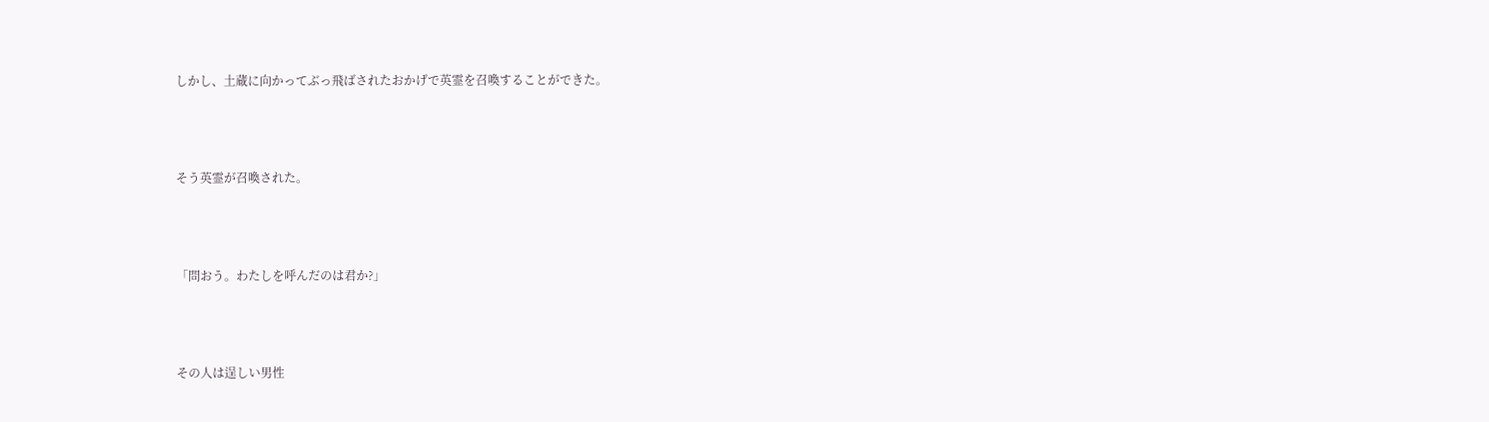しかし、土蔵に向かってぶっ飛ばされたおかげで英霊を召喚することができた。



そう英霊が召喚された。



「問おう。わたしを呼んだのは君か?」



その人は逞しい男性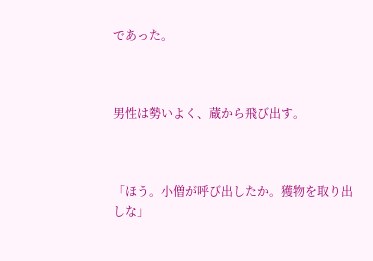であった。



男性は勢いよく、蔵から飛び出す。



「ほう。小僧が呼び出したか。獲物を取り出しな」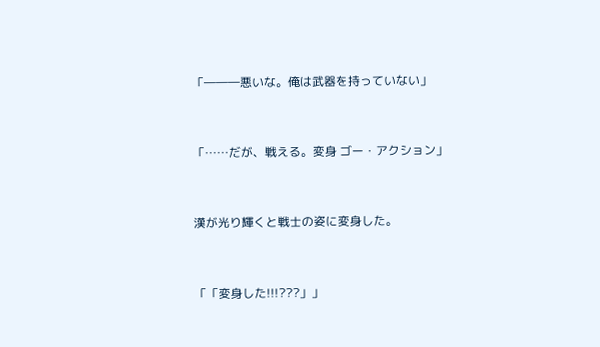「―――悪いな。俺は武器を持っていない」



「……だが、戦える。変身 ゴー・アクション」



漢が光り輝くと戦士の姿に変身した。



「「変身した!!!???」」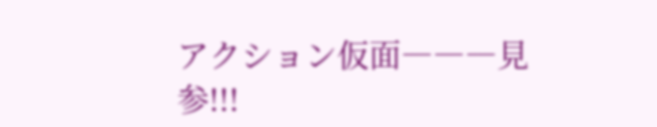アクション仮面―――見参!!!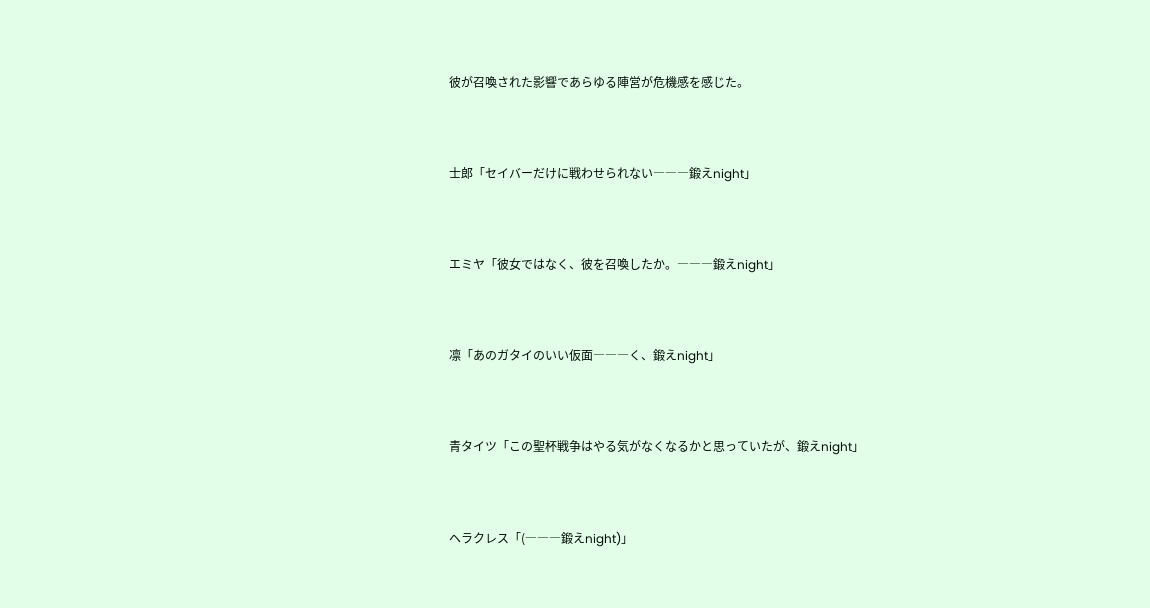彼が召喚された影響であらゆる陣営が危機感を感じた。



士郎「セイバーだけに戦わせられない―――鍛えnight」



エミヤ「彼女ではなく、彼を召喚したか。―――鍛えnight」



凛「あのガタイのいい仮面―――く、鍛えnight」



青タイツ「この聖杯戦争はやる気がなくなるかと思っていたが、鍛えnight」



ヘラクレス「(―――鍛えnight)」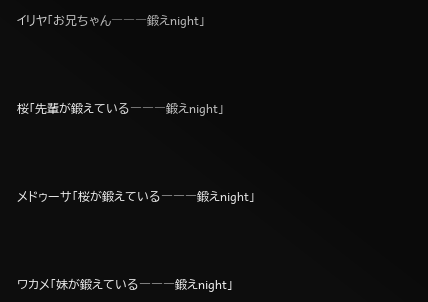イリヤ「お兄ちゃん―――鍛えnight」



桜「先輩が鍛えている―――鍛えnight」



メドゥーサ「桜が鍛えている―――鍛えnight」



ワカメ「妹が鍛えている―――鍛えnight」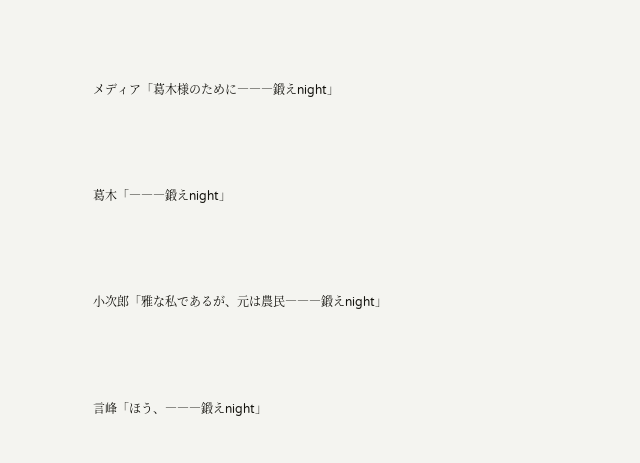メディア「葛木様のために―――鍛えnight」



葛木「―――鍛えnight」



小次郎「雅な私であるが、元は農民―――鍛えnight」



言峰「ほう、―――鍛えnight」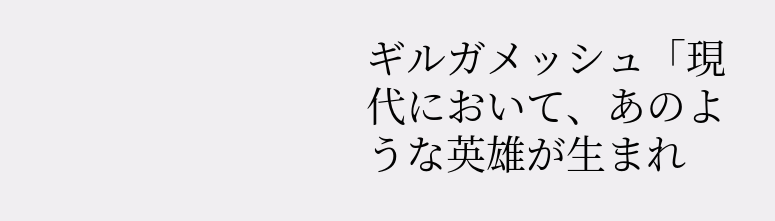ギルガメッシュ「現代において、あのような英雄が生まれ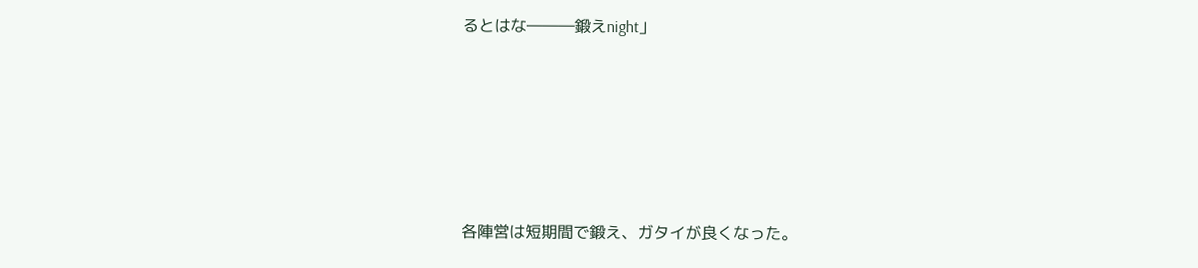るとはな―――鍛えnight」





各陣営は短期間で鍛え、ガタイが良くなった。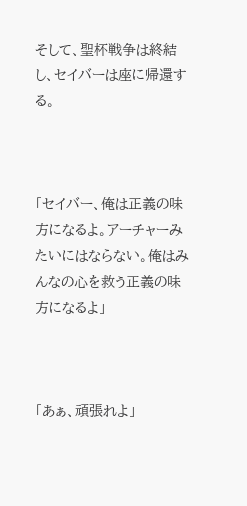そして、聖杯戦争は終結し、セイバーは座に帰還する。



「セイバー、俺は正義の味方になるよ。アーチャーみたいにはならない。俺はみんなの心を救う正義の味方になるよ」



「あぁ、頑張れよ」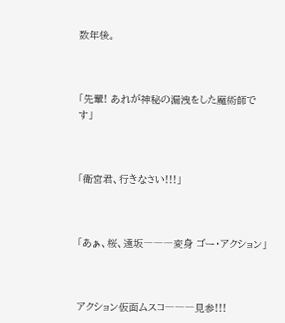数年後。



「先輩! あれが神秘の漏洩をした魔術師です」



「衛宮君、行きなさい!!!」



「あぁ、桜、遠坂―――変身 ゴー・アクション」



アクション仮面ムスコ―――見参!!!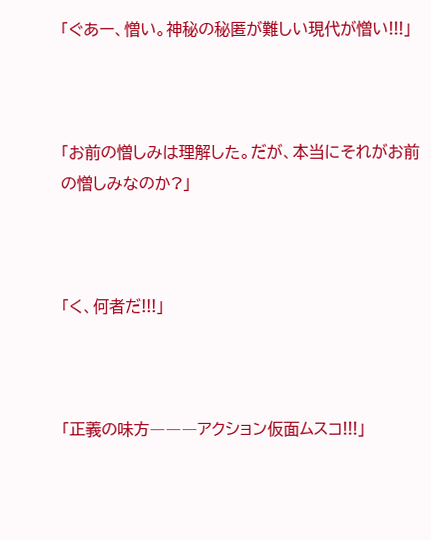「ぐあー、憎い。神秘の秘匿が難しい現代が憎い!!!」



「お前の憎しみは理解した。だが、本当にそれがお前の憎しみなのか?」



「く、何者だ!!!」



「正義の味方―――アクション仮面ムスコ!!!」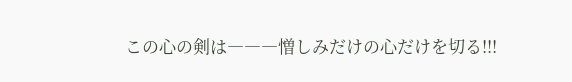この心の剣は―――憎しみだけの心だけを切る!!!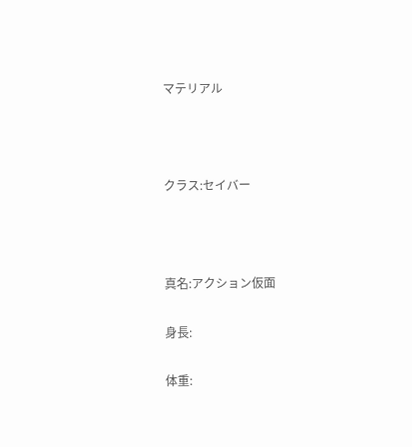マテリアル



クラス:セイバー



真名:アクション仮面

身長:

体重: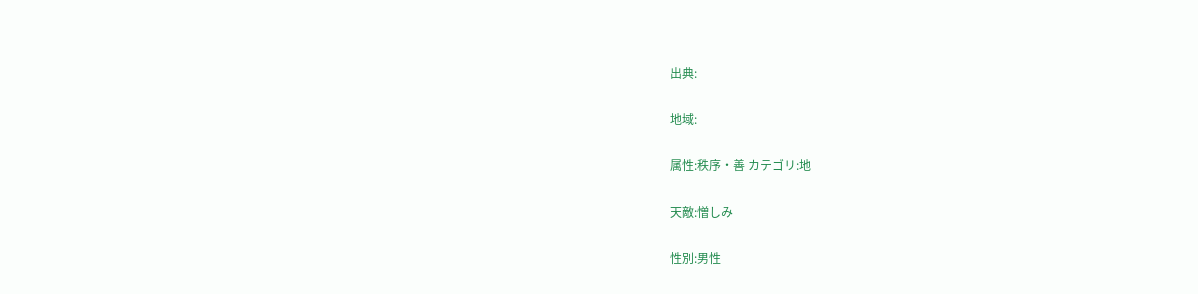出典:

地域:

属性:秩序・善 カテゴリ:地

天敵:憎しみ

性別:男性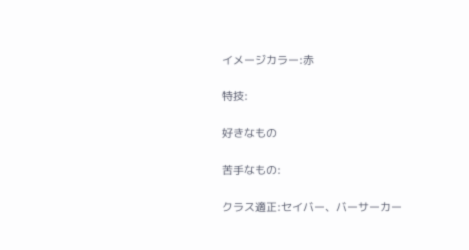イメージカラー:赤

特技:

好きなもの

苦手なもの:

クラス適正:セイバー、バーサーカー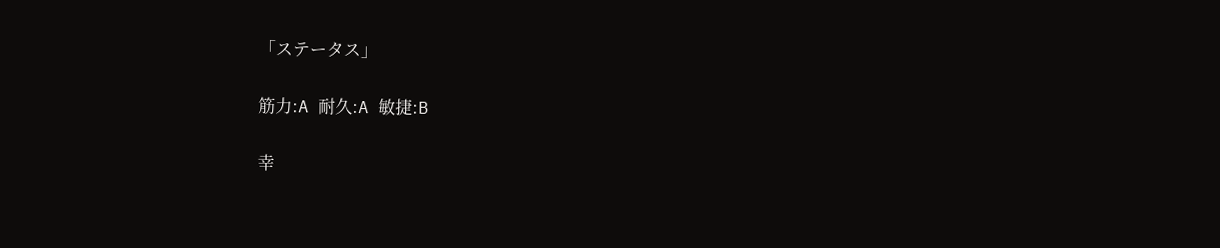「ステータス」

筋力:A 耐久:A 敏捷:B

幸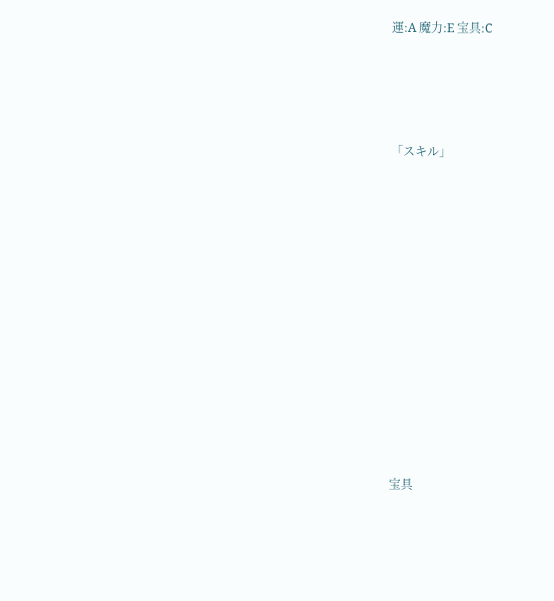運:A 魔力:E 宝具:C





「スキル」















宝具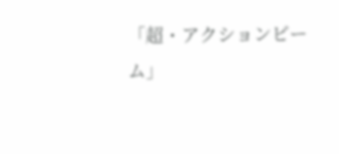「超・アクションビーム」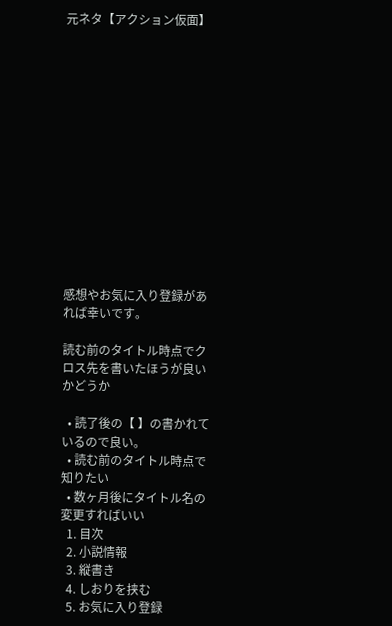元ネタ【アクション仮面】














感想やお気に入り登録があれば幸いです。

読む前のタイトル時点でクロス先を書いたほうが良いかどうか

  • 読了後の【 】の書かれているので良い。
  • 読む前のタイトル時点で知りたい
  • 数ヶ月後にタイトル名の変更すればいい
  1. 目次
  2. 小説情報
  3. 縦書き
  4. しおりを挟む
  5. お気に入り登録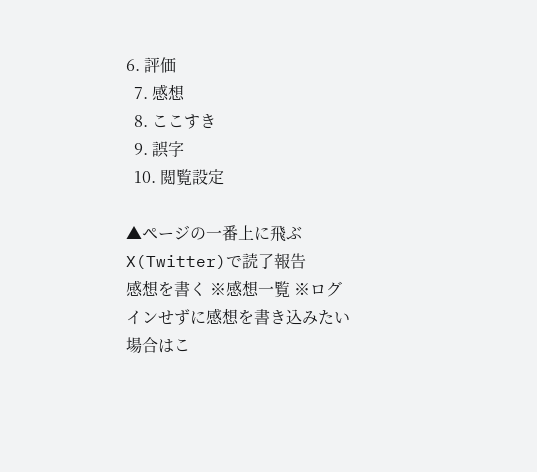6. 評価
  7. 感想
  8. ここすき
  9. 誤字
  10. 閲覧設定

▲ページの一番上に飛ぶ
X(Twitter)で読了報告
感想を書く ※感想一覧 ※ログインせずに感想を書き込みたい場合はこ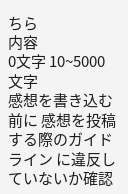ちら
内容
0文字 10~5000文字
感想を書き込む前に 感想を投稿する際のガイドライン に違反していないか確認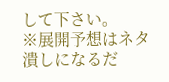して下さい。
※展開予想はネタ潰しになるだ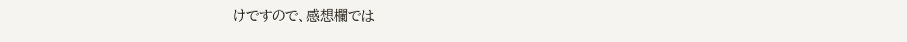けですので、感想欄では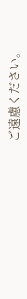ご遠慮ください。